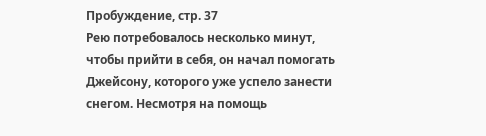Пробуждение, стр. 37
Рею потребовалось несколько минут, чтобы прийти в себя, он начал помогать Джейсону, которого уже успело занести снегом. Несмотря на помощь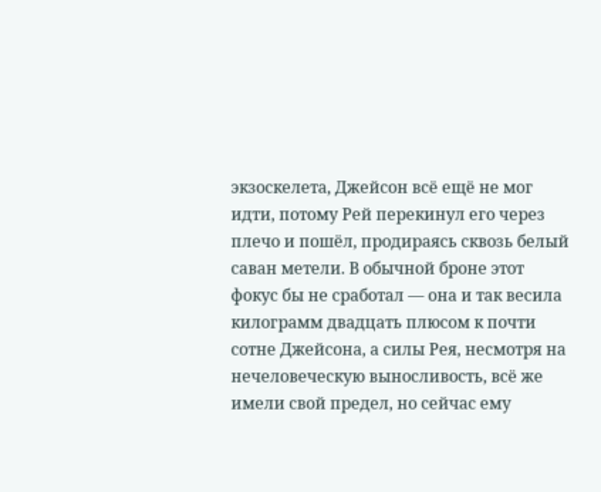экзоскелета, Джейсон всё ещё не мог идти, потому Рей перекинул его через плечо и пошёл, продираясь сквозь белый саван метели. В обычной броне этот фокус бы не сработал — она и так весила килограмм двадцать плюсом к почти сотне Джейсона, а силы Рея, несмотря на нечеловеческую выносливость, всё же имели свой предел, но сейчас ему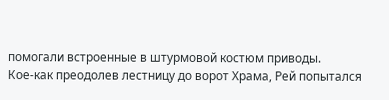помогали встроенные в штурмовой костюм приводы.
Кое-как преодолев лестницу до ворот Храма, Рей попытался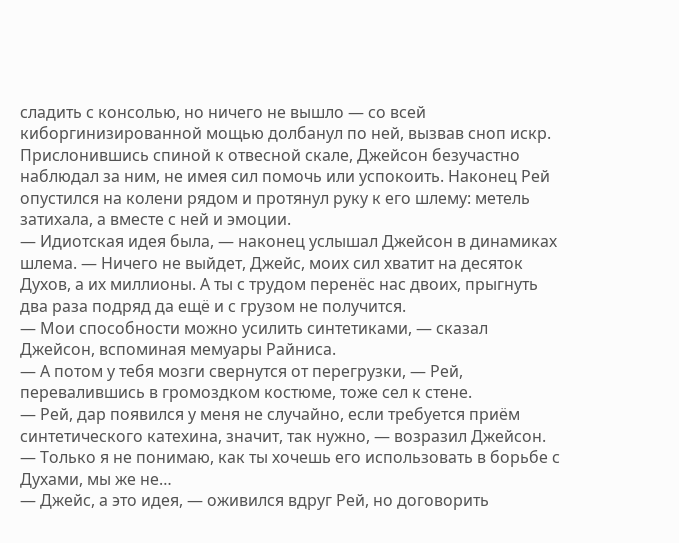сладить с консолью, но ничего не вышло — со всей киборгинизированной мощью долбанул по ней, вызвав сноп искр. Прислонившись спиной к отвесной скале, Джейсон безучастно наблюдал за ним, не имея сил помочь или успокоить. Наконец Рей опустился на колени рядом и протянул руку к его шлему: метель затихала, а вместе с ней и эмоции.
— Идиотская идея была, — наконец услышал Джейсон в динамиках шлема. — Ничего не выйдет, Джейс, моих сил хватит на десяток Духов, а их миллионы. А ты с трудом перенёс нас двоих, прыгнуть два раза подряд да ещё и с грузом не получится.
— Мои способности можно усилить синтетиками, — сказал Джейсон, вспоминая мемуары Райниса.
— А потом у тебя мозги свернутся от перегрузки, — Рей, перевалившись в громоздком костюме, тоже сел к стене.
— Рей, дар появился у меня не случайно, если требуется приём синтетического катехина, значит, так нужно, — возразил Джейсон. — Только я не понимаю, как ты хочешь его использовать в борьбе с Духами, мы же не…
— Джейс, а это идея, — оживился вдруг Рей, но договорить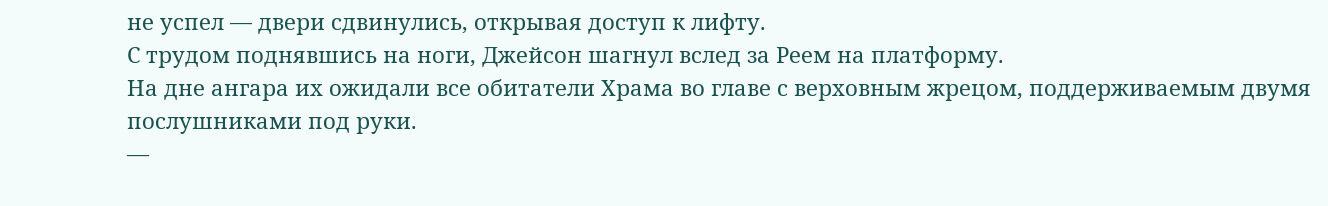не успел — двери сдвинулись, открывая доступ к лифту.
С трудом поднявшись на ноги, Джейсон шагнул вслед за Реем на платформу.
На дне ангара их ожидали все обитатели Храма во главе с верховным жрецом, поддерживаемым двумя послушниками под руки.
—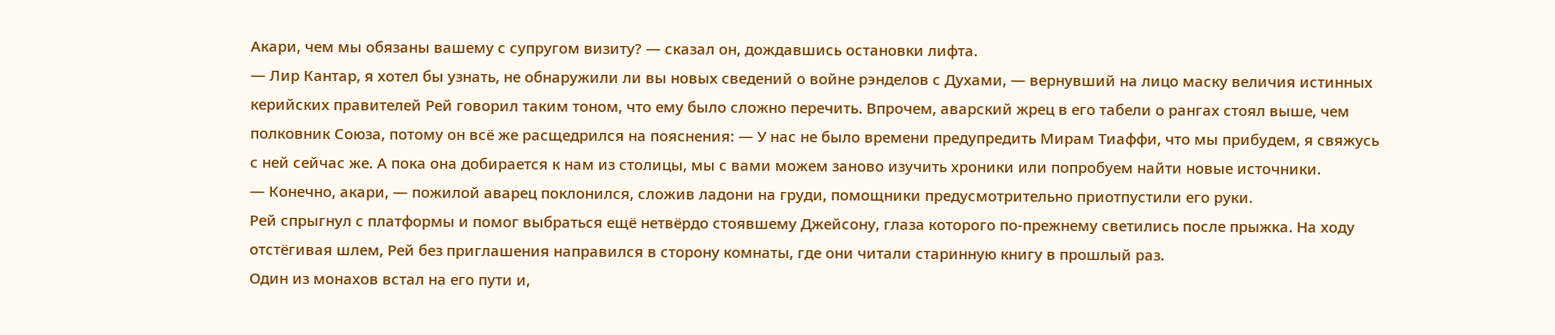Акари, чем мы обязаны вашему с супругом визиту? — сказал он, дождавшись остановки лифта.
— Лир Кантар, я хотел бы узнать, не обнаружили ли вы новых сведений о войне рэнделов с Духами, — вернувший на лицо маску величия истинных керийских правителей Рей говорил таким тоном, что ему было сложно перечить. Впрочем, аварский жрец в его табели о рангах стоял выше, чем полковник Союза, потому он всё же расщедрился на пояснения: — У нас не было времени предупредить Мирам Тиаффи, что мы прибудем, я свяжусь с ней сейчас же. А пока она добирается к нам из столицы, мы с вами можем заново изучить хроники или попробуем найти новые источники.
— Конечно, акари, — пожилой аварец поклонился, сложив ладони на груди, помощники предусмотрительно приотпустили его руки.
Рей спрыгнул с платформы и помог выбраться ещё нетвёрдо стоявшему Джейсону, глаза которого по-прежнему светились после прыжка. На ходу отстёгивая шлем, Рей без приглашения направился в сторону комнаты, где они читали старинную книгу в прошлый раз.
Один из монахов встал на его пути и,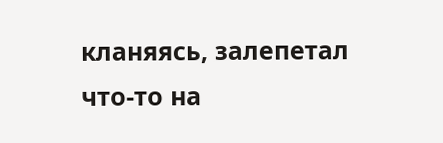кланяясь, залепетал что-то на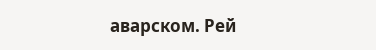аварском. Рей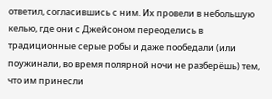ответил, согласившись с ним. Их провели в небольшую келью, где они с Джейсоном переоделись в традиционные серые робы и даже пообедали (или поужинали, во время полярной ночи не разберёшь) тем, что им принесли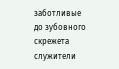заботливые до зубовного скрежета служители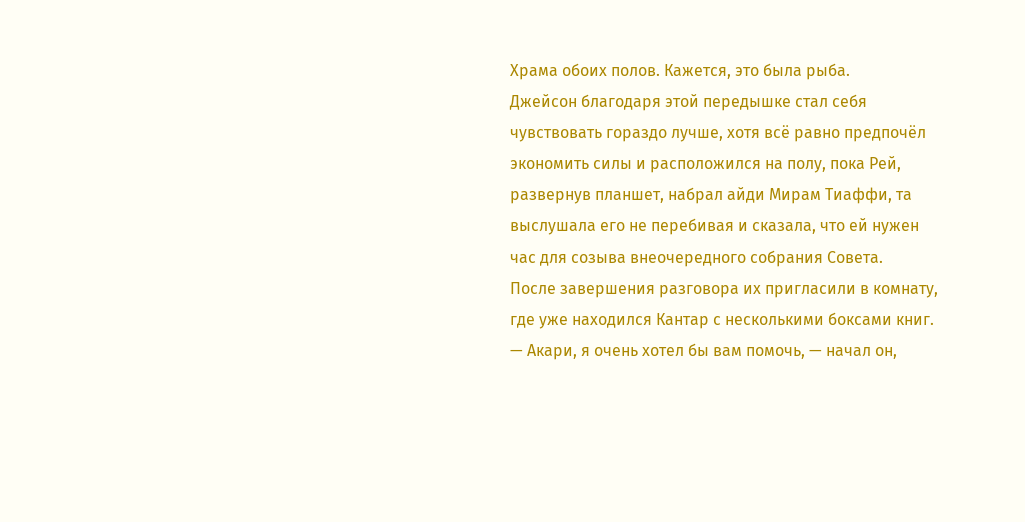Храма обоих полов. Кажется, это была рыба.
Джейсон благодаря этой передышке стал себя чувствовать гораздо лучше, хотя всё равно предпочёл экономить силы и расположился на полу, пока Рей, развернув планшет, набрал айди Мирам Тиаффи, та выслушала его не перебивая и сказала, что ей нужен час для созыва внеочередного собрания Совета.
После завершения разговора их пригласили в комнату, где уже находился Кантар с несколькими боксами книг.
— Акари, я очень хотел бы вам помочь, — начал он,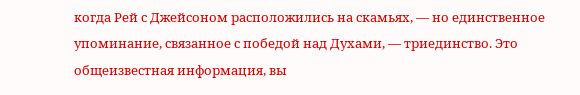когда Рей с Джейсоном расположились на скамьях, — но единственное упоминание, связанное с победой над Духами, — триединство. Это общеизвестная информация, вы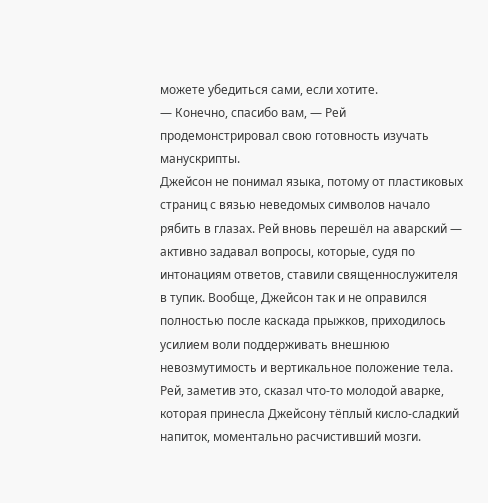можете убедиться сами, если хотите.
— Конечно, спасибо вам, — Рей продемонстрировал свою готовность изучать манускрипты.
Джейсон не понимал языка, потому от пластиковых страниц с вязью неведомых символов начало рябить в глазах. Рей вновь перешёл на аварский — активно задавал вопросы, которые, судя по интонациям ответов, ставили священнослужителя в тупик. Вообще, Джейсон так и не оправился полностью после каскада прыжков, приходилось усилием воли поддерживать внешнюю невозмутимость и вертикальное положение тела. Рей, заметив это, сказал что-то молодой аварке, которая принесла Джейсону тёплый кисло-сладкий напиток, моментально расчистивший мозги.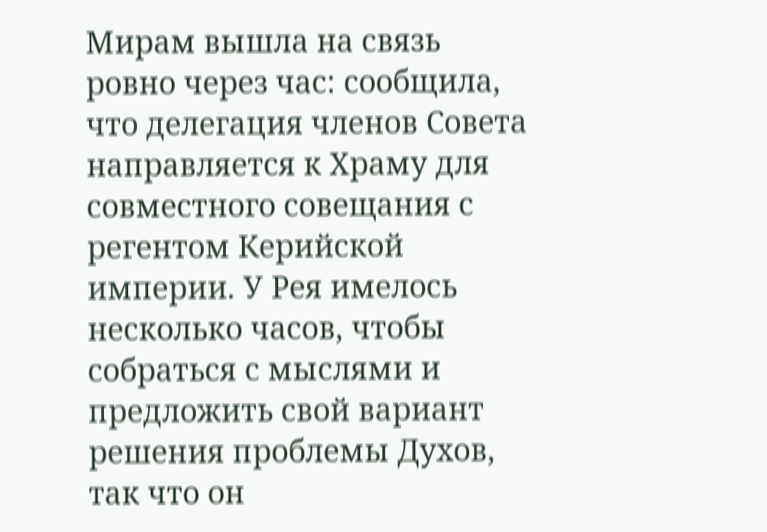Мирам вышла на связь ровно через час: сообщила, что делегация членов Совета направляется к Храму для совместного совещания с регентом Керийской империи. У Рея имелось несколько часов, чтобы собраться с мыслями и предложить свой вариант решения проблемы Духов, так что он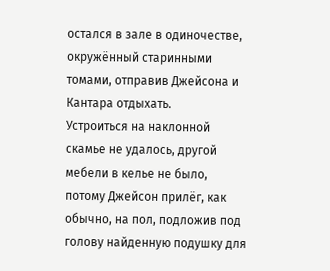остался в зале в одиночестве, окружённый старинными томами, отправив Джейсона и Кантара отдыхать.
Устроиться на наклонной скамье не удалось, другой мебели в келье не было, потому Джейсон прилёг, как обычно, на пол, подложив под голову найденную подушку для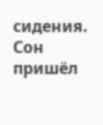сидения. Сон пришёл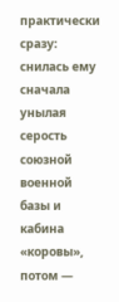практически сразу: снилась ему сначала унылая серость союзной военной базы и кабина «коровы», потом —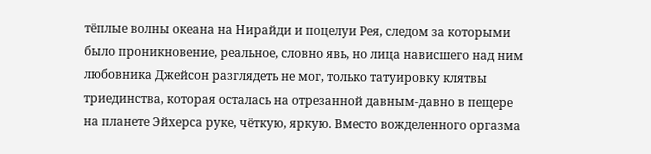тёплые волны океана на Нирайди и поцелуи Рея, следом за которыми было проникновение, реальное, словно явь, но лица нависшего над ним любовника Джейсон разглядеть не мог, только татуировку клятвы триединства, которая осталась на отрезанной давным-давно в пещере на планете Эйхерса руке, чёткую, яркую. Вместо вожделенного оргазма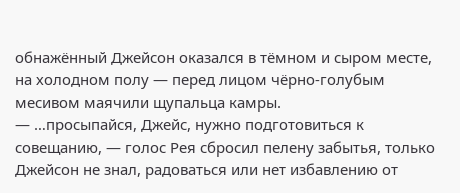обнажённый Джейсон оказался в тёмном и сыром месте, на холодном полу — перед лицом чёрно-голубым месивом маячили щупальца камры.
— …просыпайся, Джейс, нужно подготовиться к совещанию, — голос Рея сбросил пелену забытья, только Джейсон не знал, радоваться или нет избавлению от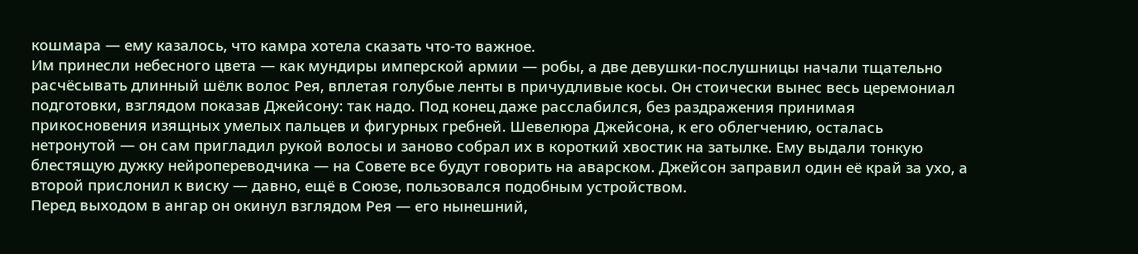кошмара — ему казалось, что камра хотела сказать что-то важное.
Им принесли небесного цвета — как мундиры имперской армии — робы, а две девушки-послушницы начали тщательно расчёсывать длинный шёлк волос Рея, вплетая голубые ленты в причудливые косы. Он стоически вынес весь церемониал подготовки, взглядом показав Джейсону: так надо. Под конец даже расслабился, без раздражения принимая прикосновения изящных умелых пальцев и фигурных гребней. Шевелюра Джейсона, к его облегчению, осталась нетронутой — он сам пригладил рукой волосы и заново собрал их в короткий хвостик на затылке. Ему выдали тонкую блестящую дужку нейропереводчика — на Совете все будут говорить на аварском. Джейсон заправил один её край за ухо, а второй прислонил к виску — давно, ещё в Союзе, пользовался подобным устройством.
Перед выходом в ангар он окинул взглядом Рея — его нынешний,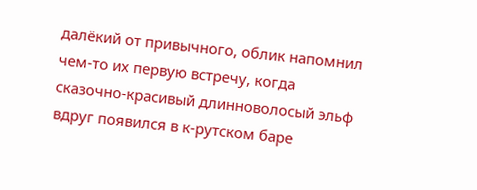далёкий от привычного, облик напомнил чем-то их первую встречу, когда сказочно-красивый длинноволосый эльф вдруг появился в к-рутском баре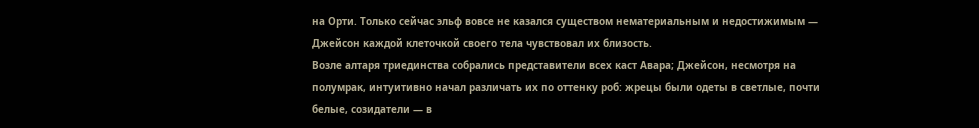на Орти. Только сейчас эльф вовсе не казался существом нематериальным и недостижимым — Джейсон каждой клеточкой своего тела чувствовал их близость.
Возле алтаря триединства собрались представители всех каст Авара; Джейсон, несмотря на полумрак, интуитивно начал различать их по оттенку роб: жрецы были одеты в светлые, почти белые, созидатели — в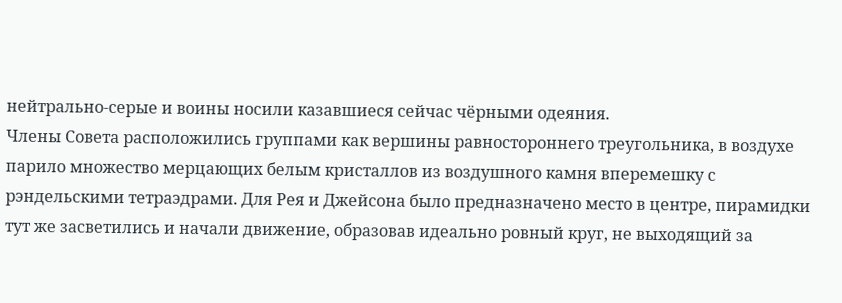нейтрально-серые и воины носили казавшиеся сейчас чёрными одеяния.
Члены Совета расположились группами как вершины равностороннего треугольника, в воздухе парило множество мерцающих белым кристаллов из воздушного камня вперемешку с рэндельскими тетраэдрами. Для Рея и Джейсона было предназначено место в центре, пирамидки тут же засветились и начали движение, образовав идеально ровный круг, не выходящий за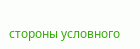стороны условного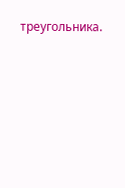треугольника.